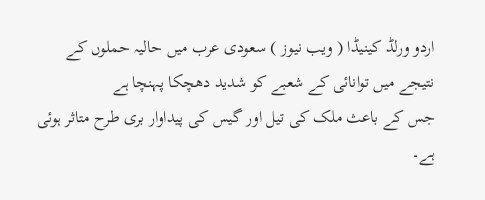اردو ورلڈ کینیڈا ( ویب نیوز ) سعودی عرب میں حالیہ حملوں کے نتیجے میں توانائی کے شعبے کو شدید دھچکا پہنچا ہے
جس کے باعث ملک کی تیل اور گیس کی پیداوار بری طرح متاثر ہوئی ہے۔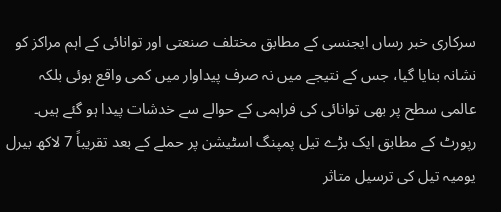سرکاری خبر رساں ایجنسی کے مطابق مختلف صنعتی اور توانائی کے اہم مراکز کو نشانہ بنایا گیا، جس کے نتیجے میں نہ صرف پیداوار میں کمی واقع ہوئی بلکہ عالمی سطح پر بھی توانائی کی فراہمی کے حوالے سے خدشات پیدا ہو گئے ہیں۔
رپورٹ کے مطابق ایک بڑے تیل پمپنگ اسٹیشن پر حملے کے بعد تقریباً 7 لاکھ بیرل یومیہ تیل کی ترسیل متاثر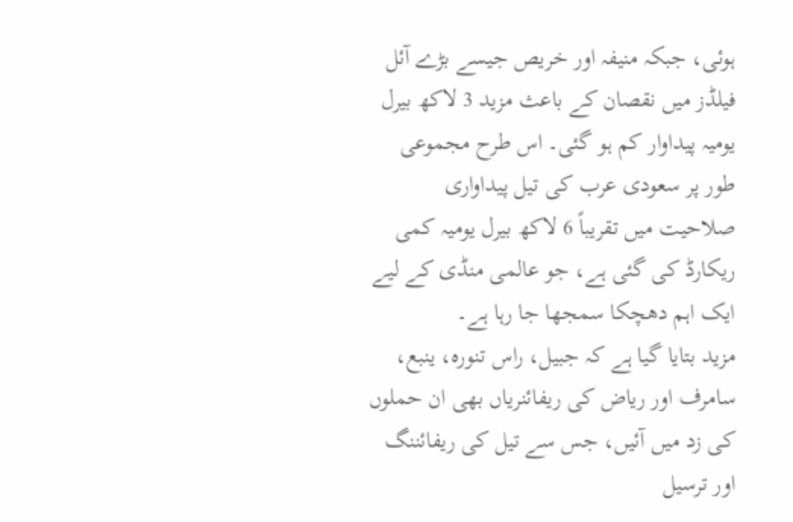ہوئی، جبکہ منیفہ اور خریص جیسے بڑے آئل فیلڈز میں نقصان کے باعث مزید 3 لاکھ بیرل یومیہ پیداوار کم ہو گئی۔ اس طرح مجموعی طور پر سعودی عرب کی تیل پیداواری صلاحیت میں تقریباً 6 لاکھ بیرل یومیہ کمی ریکارڈ کی گئی ہے، جو عالمی منڈی کے لیے ایک اہم دھچکا سمجھا جا رہا ہے۔
مزید بتایا گیا ہے کہ جبیل، راس تنورہ، ینبع، سامرف اور ریاض کی ریفائنریاں بھی ان حملوں کی زد میں آئیں، جس سے تیل کی ریفائننگ اور ترسیل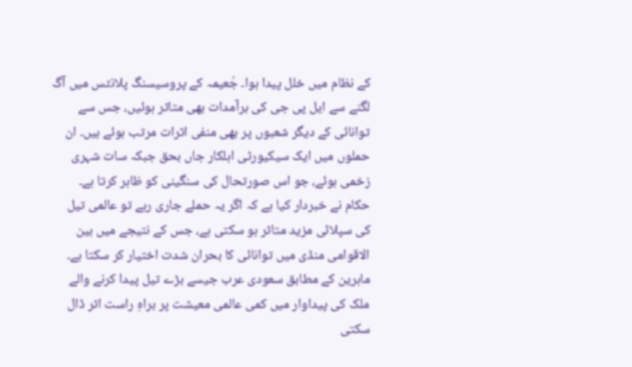کے نظام میں خلل پیدا ہوا۔ جُعیمہ کے پروسیسنگ پلانٹس میں آگ لگنے سے ایل پی جی کی برآمدات بھی متاثر ہوئیں، جس سے توانائی کے دیگر شعبوں پر بھی منفی اثرات مرتب ہوئے ہیں۔ ان حملوں میں ایک سیکیورٹی اہلکار جاں بحق جبکہ سات شہری زخمی ہوئے، جو اس صورتحال کی سنگینی کو ظاہر کرتا ہے۔
حکام نے خبردار کیا ہے کہ اگر یہ حملے جاری رہے تو عالمی تیل کی سپلائی مزید متاثر ہو سکتی ہے، جس کے نتیجے میں بین الاقوامی منڈی میں توانائی کا بحران شدت اختیار کر سکتا ہے۔ ماہرین کے مطابق سعودی عرب جیسے بڑے تیل پیدا کرنے والے ملک کی پیداوار میں کمی عالمی معیشت پر براہِ راست اثر ڈال سکتی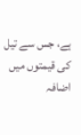ہے، جس سے تیل کی قیمتوں میں اضافہ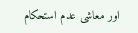اور معاشی عدم استحکام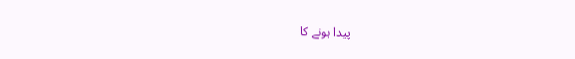پیدا ہونے کا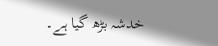خدشہ بڑھ گیا ہے۔